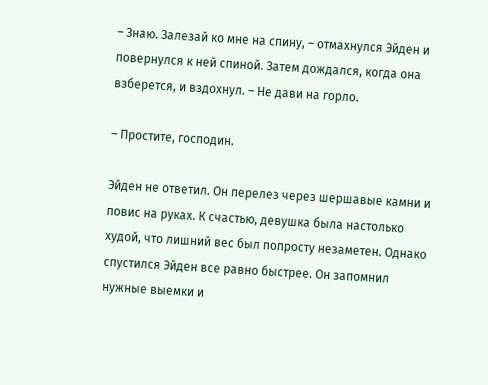– Знаю. Залезай ко мне на спину, – отмахнулся Эйден и повернулся к ней спиной. Затем дождался, когда она взберется, и вздохнул. – Не дави на горло.

– Простите, господин.

Эйден не ответил. Он перелез через шершавые камни и повис на руках. К счастью, девушка была настолько худой, что лишний вес был попросту незаметен. Однако спустился Эйден все равно быстрее. Он запомнил нужные выемки и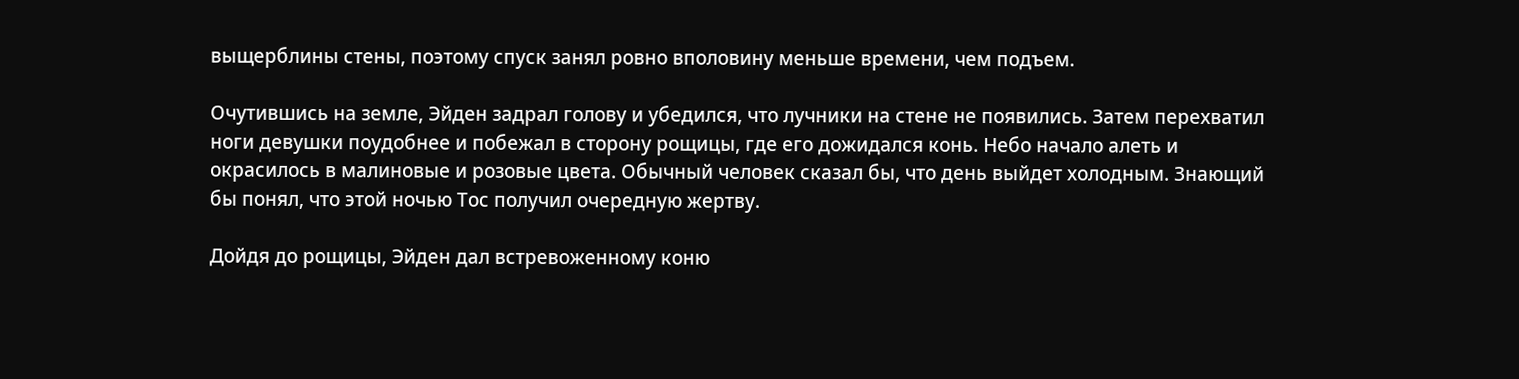выщерблины стены, поэтому спуск занял ровно вполовину меньше времени, чем подъем.

Очутившись на земле, Эйден задрал голову и убедился, что лучники на стене не появились. Затем перехватил ноги девушки поудобнее и побежал в сторону рощицы, где его дожидался конь. Небо начало алеть и окрасилось в малиновые и розовые цвета. Обычный человек сказал бы, что день выйдет холодным. Знающий бы понял, что этой ночью Тос получил очередную жертву.

Дойдя до рощицы, Эйден дал встревоженному коню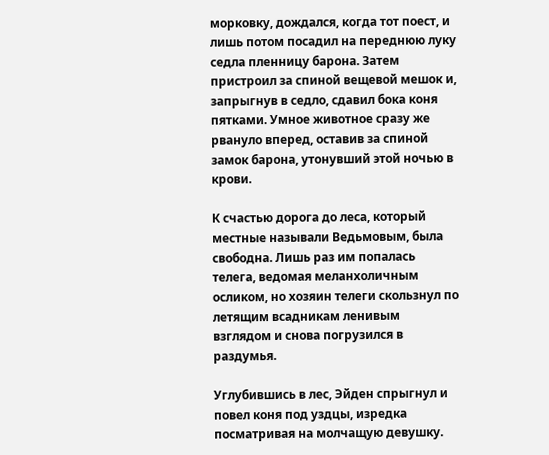морковку, дождался, когда тот поест, и лишь потом посадил на переднюю луку седла пленницу барона. Затем пристроил за спиной вещевой мешок и, запрыгнув в седло, сдавил бока коня пятками. Умное животное сразу же рвануло вперед, оставив за спиной замок барона, утонувший этой ночью в крови.

К счастью дорога до леса, который местные называли Ведьмовым, была свободна. Лишь раз им попалась телега, ведомая меланхоличным осликом, но хозяин телеги скользнул по летящим всадникам ленивым взглядом и снова погрузился в раздумья.

Углубившись в лес, Эйден спрыгнул и повел коня под уздцы, изредка посматривая на молчащую девушку.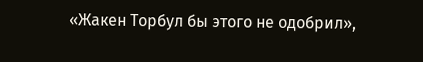«Жакен Торбул бы этого не одобрил»,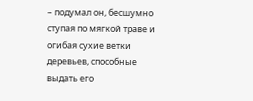– подумал он, бесшумно ступая по мягкой траве и огибая сухие ветки деревьев, способные выдать его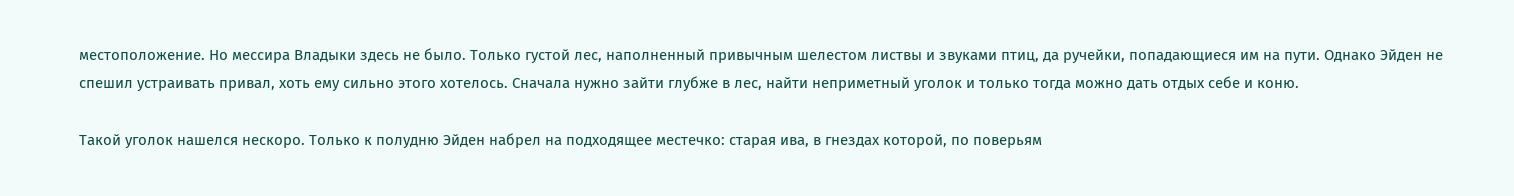местоположение. Но мессира Владыки здесь не было. Только густой лес, наполненный привычным шелестом листвы и звуками птиц, да ручейки, попадающиеся им на пути. Однако Эйден не спешил устраивать привал, хоть ему сильно этого хотелось. Сначала нужно зайти глубже в лес, найти неприметный уголок и только тогда можно дать отдых себе и коню.

Такой уголок нашелся нескоро. Только к полудню Эйден набрел на подходящее местечко: старая ива, в гнездах которой, по поверьям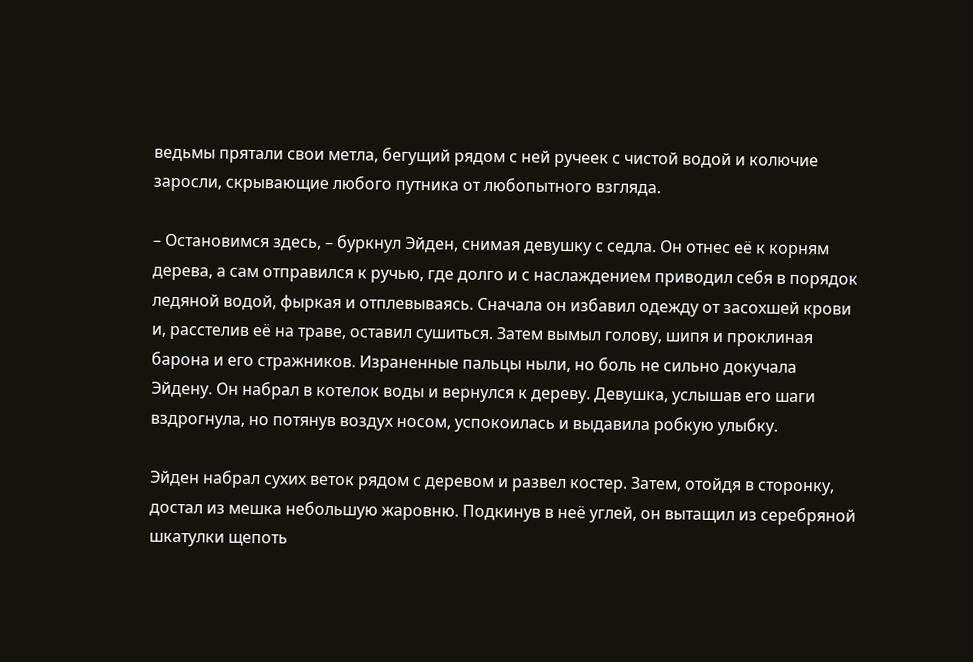ведьмы прятали свои метла, бегущий рядом с ней ручеек с чистой водой и колючие заросли, скрывающие любого путника от любопытного взгляда.

– Остановимся здесь, – буркнул Эйден, снимая девушку с седла. Он отнес её к корням дерева, а сам отправился к ручью, где долго и с наслаждением приводил себя в порядок ледяной водой, фыркая и отплевываясь. Сначала он избавил одежду от засохшей крови и, расстелив её на траве, оставил сушиться. Затем вымыл голову, шипя и проклиная барона и его стражников. Израненные пальцы ныли, но боль не сильно докучала Эйдену. Он набрал в котелок воды и вернулся к дереву. Девушка, услышав его шаги вздрогнула, но потянув воздух носом, успокоилась и выдавила робкую улыбку.

Эйден набрал сухих веток рядом с деревом и развел костер. Затем, отойдя в сторонку, достал из мешка небольшую жаровню. Подкинув в неё углей, он вытащил из серебряной шкатулки щепоть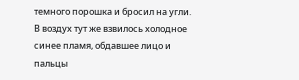темного порошка и бросил на угли. В воздух тут же взвилось холодное синее пламя, обдавшее лицо и пальцы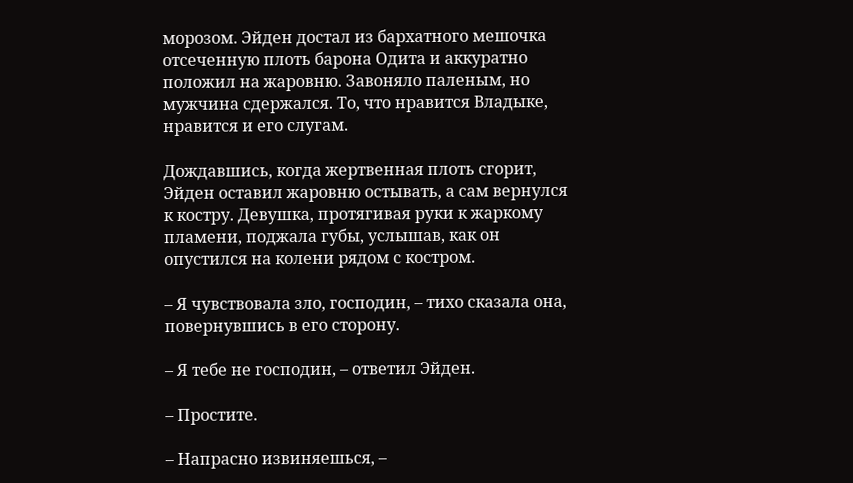морозом. Эйден достал из бархатного мешочка отсеченную плоть барона Одита и аккуратно положил на жаровню. Завоняло паленым, но мужчина сдержался. То, что нравится Владыке, нравится и его слугам.

Дождавшись, когда жертвенная плоть сгорит, Эйден оставил жаровню остывать, а сам вернулся к костру. Девушка, протягивая руки к жаркому пламени, поджала губы, услышав, как он опустился на колени рядом с костром.

– Я чувствовала зло, господин, – тихо сказала она, повернувшись в его сторону.

– Я тебе не господин, – ответил Эйден.

– Простите.

– Напрасно извиняешься, –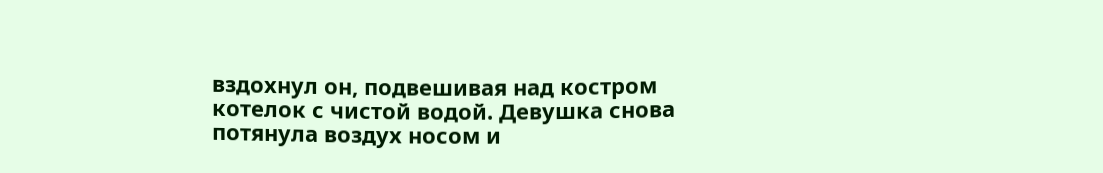вздохнул он, подвешивая над костром котелок с чистой водой. Девушка снова потянула воздух носом и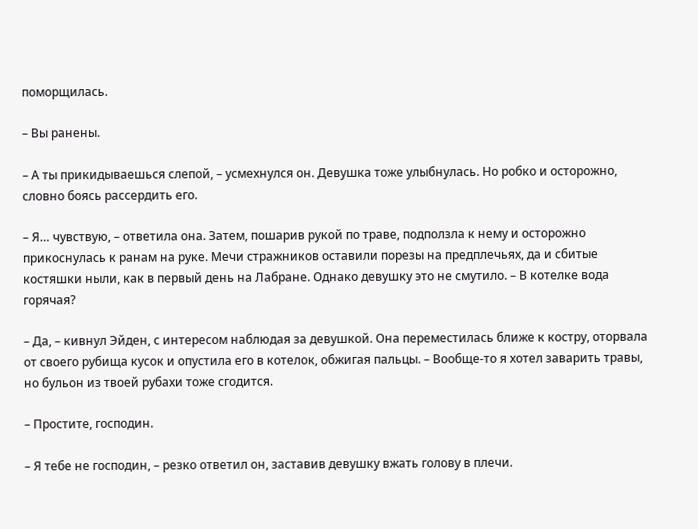поморщилась.

– Вы ранены.

– А ты прикидываешься слепой, – усмехнулся он. Девушка тоже улыбнулась. Но робко и осторожно, словно боясь рассердить его.

– Я… чувствую, – ответила она. Затем, пошарив рукой по траве, подползла к нему и осторожно прикоснулась к ранам на руке. Мечи стражников оставили порезы на предплечьях, да и сбитые костяшки ныли, как в первый день на Лабране. Однако девушку это не смутило. – В котелке вода горячая?

– Да, – кивнул Эйден, с интересом наблюдая за девушкой. Она переместилась ближе к костру, оторвала от своего рубища кусок и опустила его в котелок, обжигая пальцы. – Вообще-то я хотел заварить травы, но бульон из твоей рубахи тоже сгодится.

– Простите, господин.

– Я тебе не господин, – резко ответил он, заставив девушку вжать голову в плечи.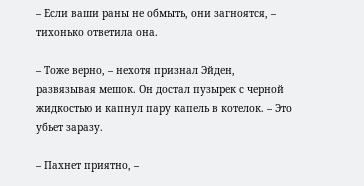– Если ваши раны не обмыть, они загноятся, – тихонько ответила она.

– Тоже верно, – нехотя признал Эйден, развязывая мешок. Он достал пузырек с черной жидкостью и капнул пару капель в котелок. – Это убьет заразу.

– Пахнет приятно, –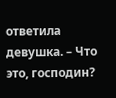ответила девушка. – Что это, господин?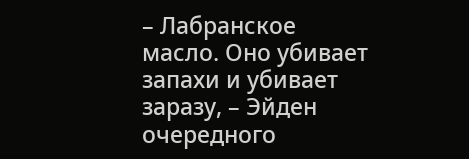– Лабранское масло. Оно убивает запахи и убивает заразу, – Эйден очередного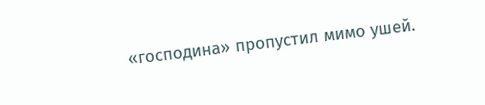«господина» пропустил мимо ушей.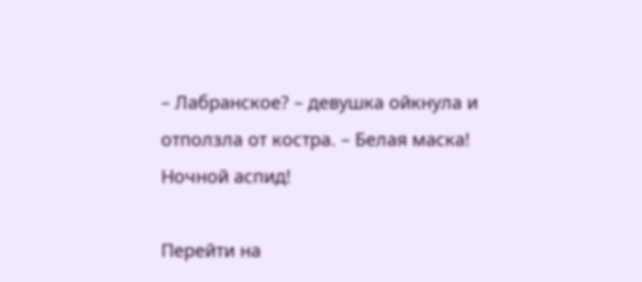– Лабранское? – девушка ойкнула и отползла от костра. – Белая маска! Ночной аспид!

Перейти на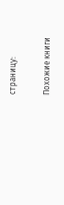страницу:

Похожие книги